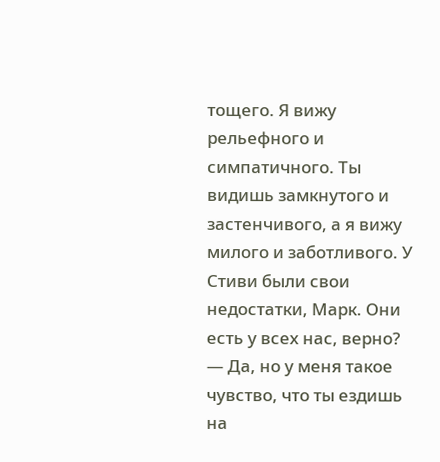тощего. Я вижу рельефного и симпатичного. Ты видишь замкнутого и застенчивого, а я вижу милого и заботливого. У Стиви были свои недостатки, Марк. Они есть у всех нас, верно?
— Да, но у меня такое чувство, что ты ездишь на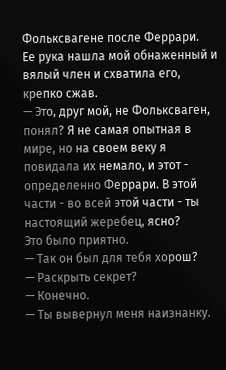Фольксвагене после Феррари.
Ее рука нашла мой обнаженный и вялый член и схватила его, крепко сжав.
— Это, друг мой, не Фольксваген, понял? Я не самая опытная в мире, но на своем веку я повидала их немало, и этот - определенно Феррари. В этой части - во всей этой части - ты настоящий жеребец, ясно?
Это было приятно.
— Так он был для тебя хорош?
— Раскрыть секрет?
— Конечно.
— Ты вывернул меня наизнанку.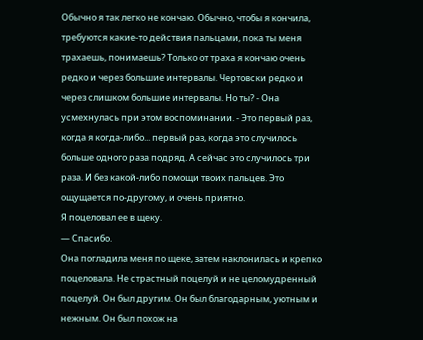Обычно я так легко не кончаю. Обычно, чтобы я кончила, требуются какие-то действия пальцами, пока ты меня трахаешь, понимаешь? Только от траха я кончаю очень редко и через большие интервалы. Чертовски редко и через слишком большие интервалы. Но ты? - Она усмехнулась при этом воспоминании. - Это первый раз, когда я когда-либо... первый раз, когда это случилось больше одного раза подряд. А сейчас это случилось три раза. И без какой-либо помощи твоих пальцев. Это ощущается по-другому, и очень приятно.
Я поцеловал ее в щеку.
— Спасибо.
Она погладила меня по щеке, затем наклонилась и крепко поцеловала. Не страстный поцелуй и не целомудренный поцелуй. Он был другим. Он был благодарным, уютным и нежным. Он был похож на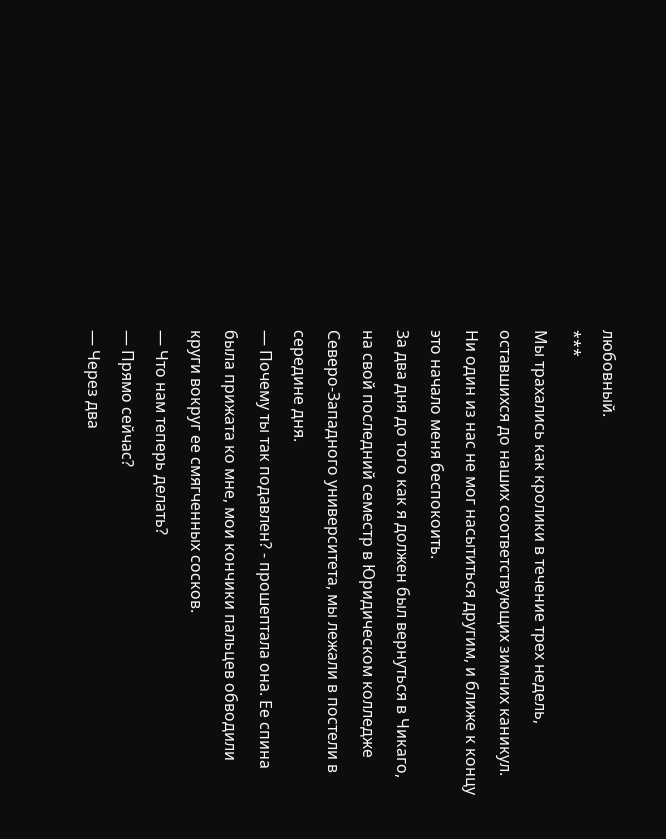любовный.
***
Мы трахались как кролики в течение трех недель, оставшихся до наших соответствующих зимних каникул. Ни один из нас не мог насытиться другим, и ближе к концу это начало меня беспокоить.
За два дня до того как я должен был вернуться в Чикаго, на свой последний семестр в Юридическом колледже Северо-Западного университета, мы лежали в постели в середине дня.
— Почему ты так подавлен? - прошептала она. Ее спина была прижата ко мне, мои кончики пальцев обводили круги вокруг ее смягченных сосков.
— Что нам теперь делать?
— Прямо сейчас?
— Через два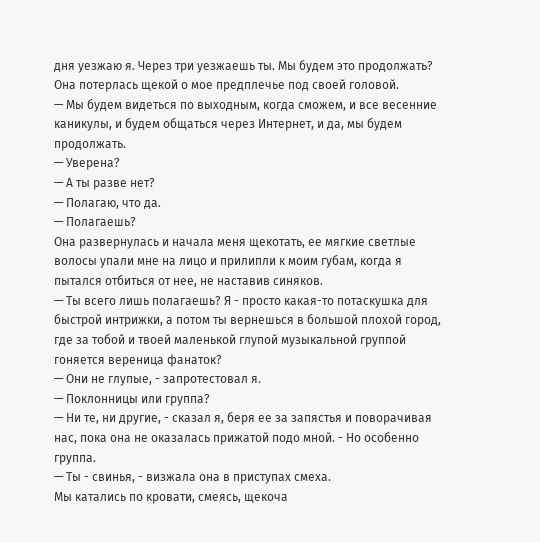дня уезжаю я. Через три уезжаешь ты. Мы будем это продолжать?
Она потерлась щекой о мое предплечье под своей головой.
— Мы будем видеться по выходным, когда сможем, и все весенние каникулы, и будем общаться через Интернет, и да, мы будем продолжать.
— Уверена?
— А ты разве нет?
— Полагаю, что да.
— Полагаешь?
Она развернулась и начала меня щекотать, ее мягкие светлые волосы упали мне на лицо и прилипли к моим губам, когда я пытался отбиться от нее, не наставив синяков.
— Ты всего лишь полагаешь? Я - просто какая-то потаскушка для быстрой интрижки, а потом ты вернешься в большой плохой город, где за тобой и твоей маленькой глупой музыкальной группой гоняется вереница фанаток?
— Они не глупые, - запротестовал я.
— Поклонницы или группа?
— Ни те, ни другие, - сказал я, беря ее за запястья и поворачивая нас, пока она не оказалась прижатой подо мной. - Но особенно группа.
— Ты - свинья, - визжала она в приступах смеха.
Мы катались по кровати, смеясь, щекоча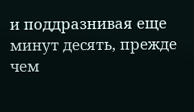и поддразнивая еще минут десять, прежде чем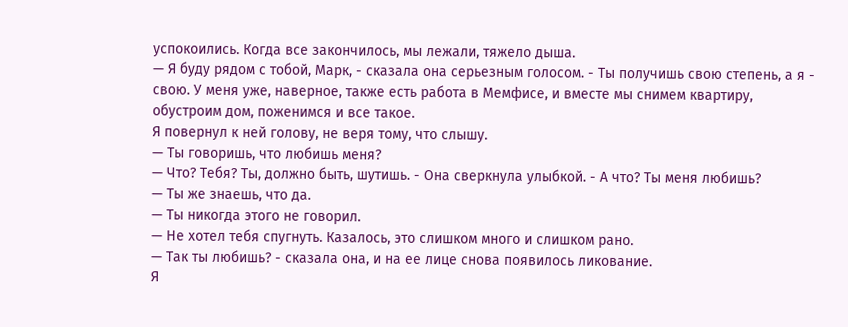успокоились. Когда все закончилось, мы лежали, тяжело дыша.
— Я буду рядом с тобой, Марк, - сказала она серьезным голосом. - Ты получишь свою степень, а я - свою. У меня уже, наверное, также есть работа в Мемфисе, и вместе мы снимем квартиру, обустроим дом, поженимся и все такое.
Я повернул к ней голову, не веря тому, что слышу.
— Ты говоришь, что любишь меня?
— Что? Тебя? Ты, должно быть, шутишь. - Она сверкнула улыбкой. - А что? Ты меня любишь?
— Ты же знаешь, что да.
— Ты никогда этого не говорил.
— Не хотел тебя спугнуть. Казалось, это слишком много и слишком рано.
— Так ты любишь? - сказала она, и на ее лице снова появилось ликование.
Я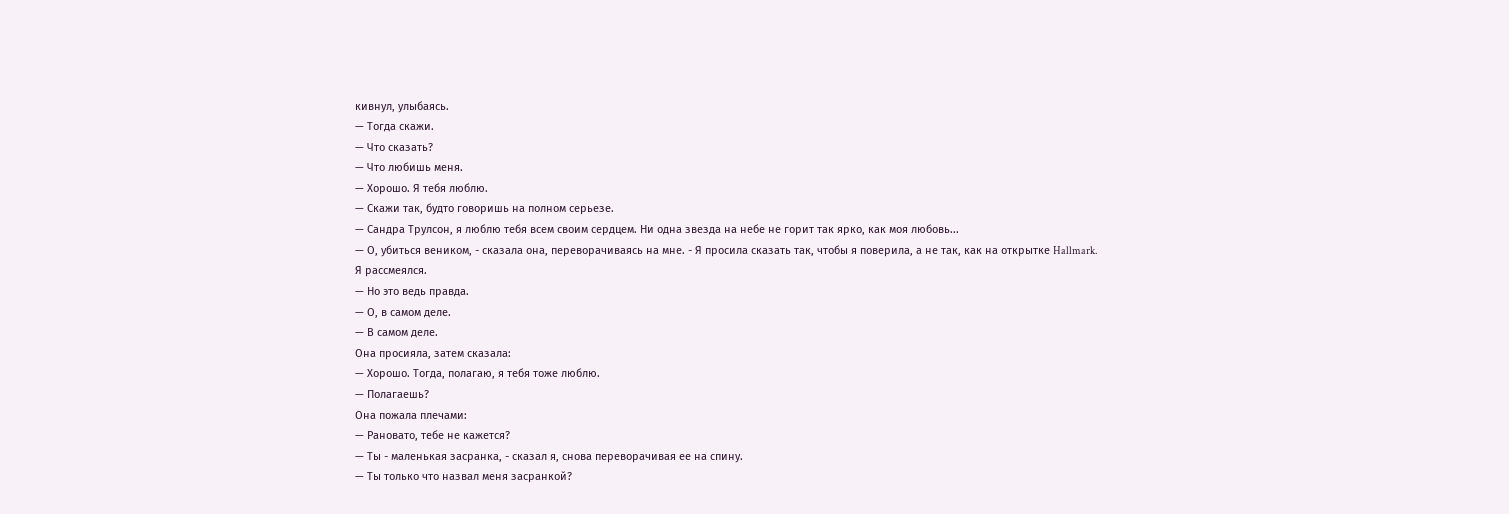кивнул, улыбаясь.
— Тогда скажи.
— Что сказать?
— Что любишь меня.
— Хорошо. Я тебя люблю.
— Скажи так, будто говоришь на полном серьезе.
— Сандра Трулсон, я люблю тебя всем своим сердцем. Ни одна звезда на небе не горит так ярко, как моя любовь...
— О, убиться веником, - сказала она, переворачиваясь на мне. - Я просила сказать так, чтобы я поверила, а не так, как на открытке Hallmark.
Я рассмеялся.
— Но это ведь правда.
— О, в самом деле.
— В самом деле.
Она просияла, затем сказала:
— Хорошо. Тогда, полагаю, я тебя тоже люблю.
— Полагаешь?
Она пожала плечами:
— Рановато, тебе не кажется?
— Ты - маленькая засранка, - сказал я, снова переворачивая ее на спину.
— Ты только что назвал меня засранкой?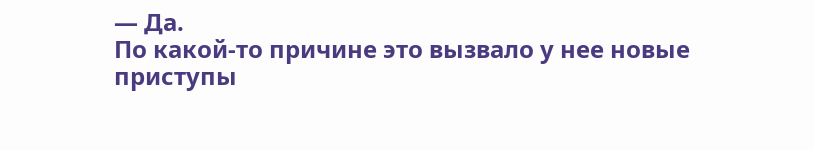— Да.
По какой-то причине это вызвало у нее новые приступы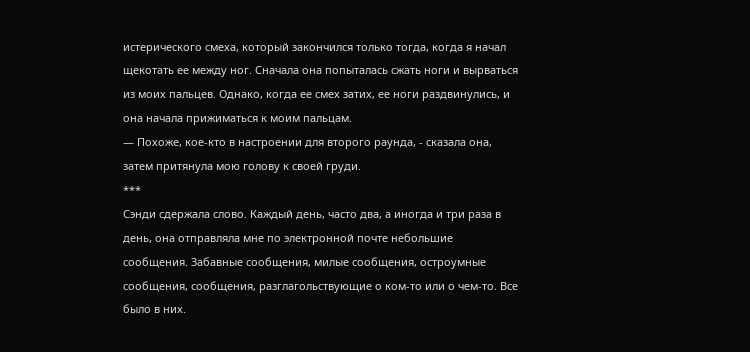истерического смеха, который закончился только тогда, когда я начал щекотать ее между ног. Сначала она попыталась сжать ноги и вырваться из моих пальцев. Однако, когда ее смех затих, ее ноги раздвинулись, и она начала прижиматься к моим пальцам.
— Похоже, кое-кто в настроении для второго раунда, - сказала она, затем притянула мою голову к своей груди.
***
Сэнди сдержала слово. Каждый день, часто два, а иногда и три раза в день, она отправляла мне по электронной почте небольшие сообщения. Забавные сообщения, милые сообщения, остроумные сообщения, сообщения, разглагольствующие о ком-то или о чем-то. Все было в них.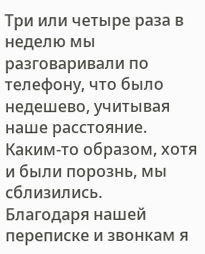Три или четыре раза в неделю мы разговаривали по телефону, что было недешево, учитывая наше расстояние. Каким-то образом, хотя и были порознь, мы сблизились.
Благодаря нашей переписке и звонкам я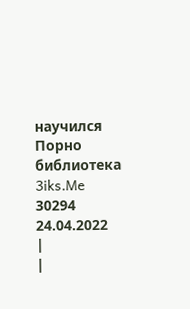научился
Порно библиотека 3iks.Me
30294
24.04.2022
|
|